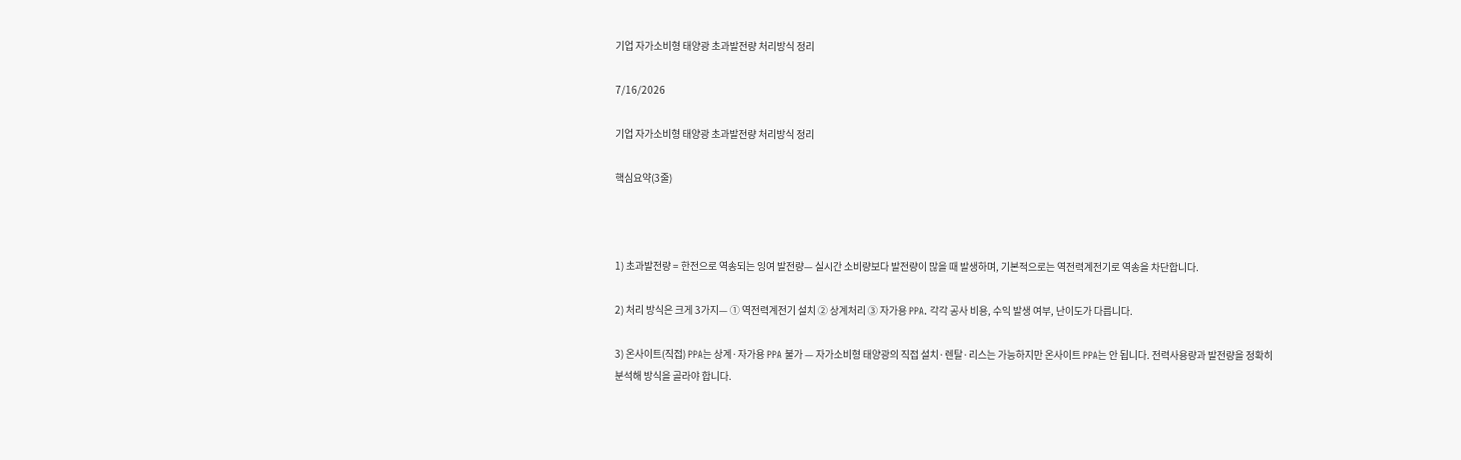기업 자가소비형 태양광 초과발전량 처리방식 정리

7/16/2026

기업 자가소비형 태양광 초과발전량 처리방식 정리

핵심요약(3줄)



1) 초과발전량 = 한전으로 역송되는 잉여 발전량— 실시간 소비량보다 발전량이 많을 때 발생하며, 기본적으로는 역전력계전기로 역송을 차단합니다.

2) 처리 방식은 크게 3가지— ① 역전력계전기 설치 ② 상계처리 ③ 자가용 PPA. 각각 공사 비용, 수익 발생 여부, 난이도가 다릅니다.

3) 온사이트(직접) PPA는 상계·자가용 PPA 불가 — 자가소비형 태양광의 직접 설치·렌탈·리스는 가능하지만 온사이트 PPA는 안 됩니다. 전력사용량과 발전량을 정확히 분석해 방식을 골라야 합니다.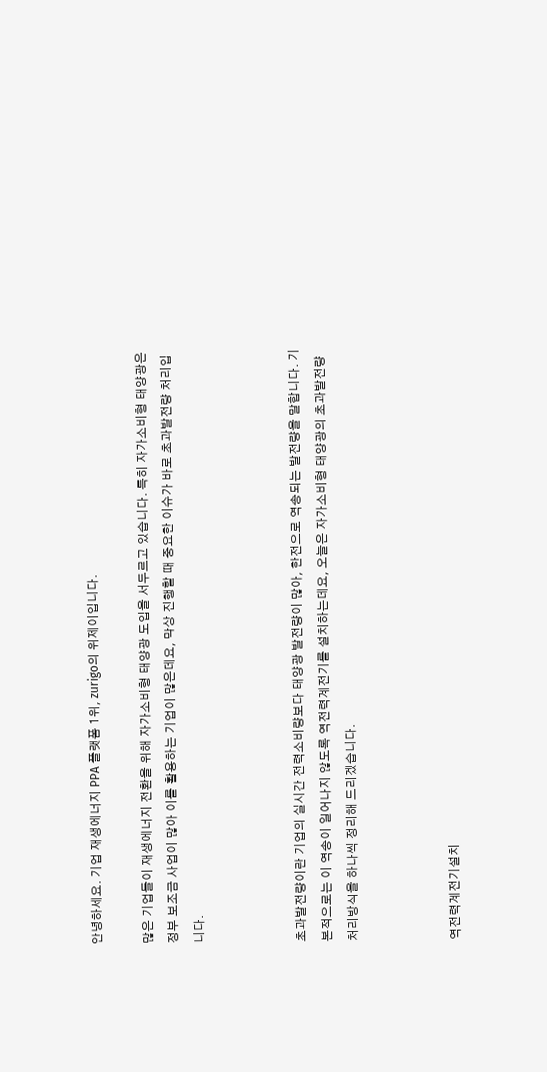안녕하세요. 기업 재생에너지 PPA 플랫폼 1위, zurigo의 위제이입니다.

많은 기업들이 재생에너지 전환을 위해 자가소비형 태양광 도입을 서두르고 있습니다. 특히 자가소비형 태양광은 정부 보조금 사업이 많아 이를 활용하는 기업이 많은데요, 막상 진행할 때 중요한 이슈가 바로 초과발전량 처리입니다.



초과발전량이란 기업의 실시간 전력소비량보다 태양광 발전량이 많아, 한전으로 역송되는 발전량을 말합니다. 기본적으로는 이 역송이 일어나지 않도록 역전력계전기를 설치하는데요, 오늘은 자가소비형 태양광의 초과발전량 처리방식을 하나씩 정리해 드리겠습니다.



역전력계전기설치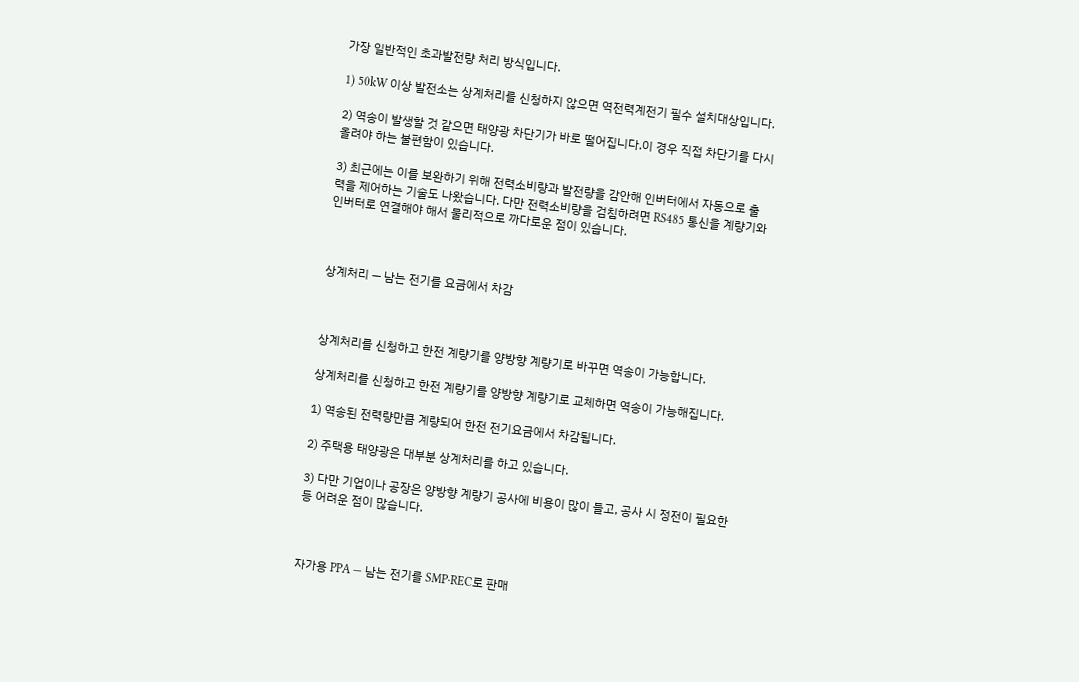가장 일반적인 초과발전량 처리 방식입니다.

1) 50kW 이상 발전소는 상계처리를 신청하지 않으면 역전력계전기 필수 설치대상입니다.

2) 역송이 발생할 것 같으면 태양광 차단기가 바로 떨어집니다.이 경우 직접 차단기를 다시 올려야 하는 불편함이 있습니다.

3) 최근에는 이를 보완하기 위해 전력소비량과 발전량을 감안해 인버터에서 자동으로 출력을 제어하는 기술도 나왔습니다. 다만 전력소비량을 검침하려면 RS485 통신을 계량기와 인버터로 연결해야 해서 물리적으로 까다로운 점이 있습니다.



상계처리 — 남는 전기를 요금에서 차감



상계처리를 신청하고 한전 계량기를 양방향 계량기로 바꾸면 역송이 가능합니다.

상계처리를 신청하고 한전 계량기를 양방향 계량기로 교체하면 역송이 가능해집니다.

1) 역송된 전력량만큼 계량되어 한전 전기요금에서 차감됩니다.

2) 주택용 태양광은 대부분 상계처리를 하고 있습니다.

3) 다만 기업이나 공장은 양방향 계량기 공사에 비용이 많이 들고, 공사 시 정전이 필요한 등 어려운 점이 많습니다.



자가용 PPA — 남는 전기를 SMP·REC로 판매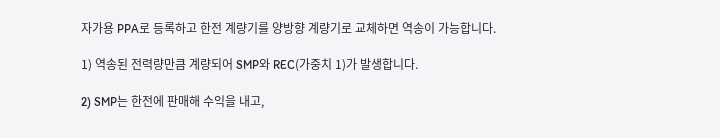자가용 PPA로 등록하고 한전 계량기를 양방향 계량기로 교체하면 역송이 가능합니다.

1) 역송된 전력량만큼 계량되어 SMP와 REC(가중치 1)가 발생합니다.

2) SMP는 한전에 판매해 수익을 내고,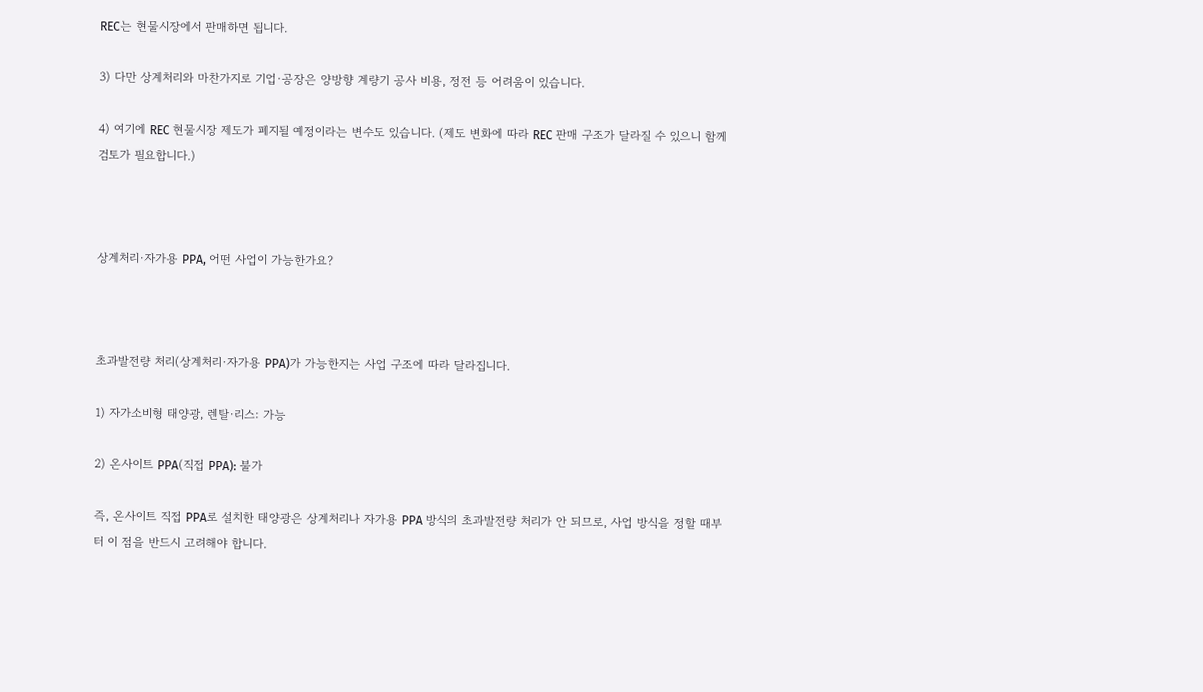REC는 현물시장에서 판매하면 됩니다.

3) 다만 상계처리와 마찬가지로 기업·공장은 양방향 계량기 공사 비용, 정전 등 어려움이 있습니다.

4) 여기에 REC 현물시장 제도가 폐지될 예정이라는 변수도 있습니다. (제도 변화에 따라 REC 판매 구조가 달라질 수 있으니 함께 검토가 필요합니다.)



상계처리·자가용 PPA, 어떤 사업이 가능한가요?



초과발전량 처리(상계처리·자가용 PPA)가 가능한지는 사업 구조에 따라 달라집니다.

1) 자가소비형 태양광, 렌탈·리스: 가능

2) 온사이트 PPA(직접 PPA): 불가

즉, 온사이트 직접 PPA로 설치한 태양광은 상계처리나 자가용 PPA 방식의 초과발전량 처리가 안 되므로, 사업 방식을 정할 때부터 이 점을 반드시 고려해야 합니다.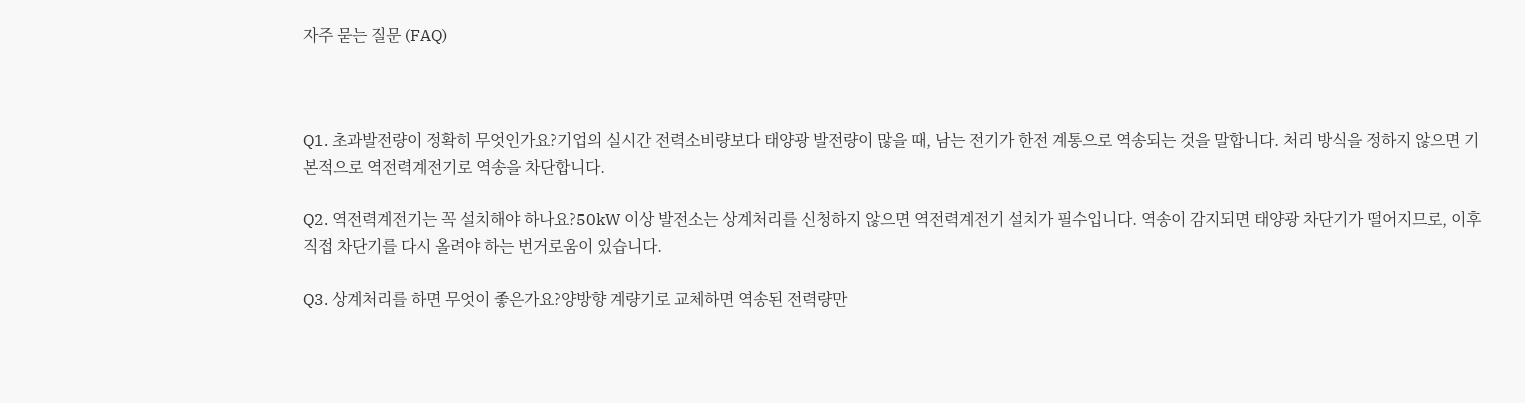자주 묻는 질문 (FAQ)



Q1. 초과발전량이 정확히 무엇인가요?기업의 실시간 전력소비량보다 태양광 발전량이 많을 때, 남는 전기가 한전 계통으로 역송되는 것을 말합니다. 처리 방식을 정하지 않으면 기본적으로 역전력계전기로 역송을 차단합니다.

Q2. 역전력계전기는 꼭 설치해야 하나요?50kW 이상 발전소는 상계처리를 신청하지 않으면 역전력계전기 설치가 필수입니다. 역송이 감지되면 태양광 차단기가 떨어지므로, 이후 직접 차단기를 다시 올려야 하는 번거로움이 있습니다.

Q3. 상계처리를 하면 무엇이 좋은가요?양방향 계량기로 교체하면 역송된 전력량만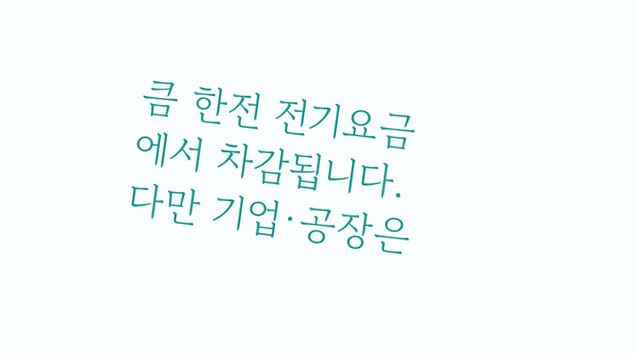큼 한전 전기요금에서 차감됩니다. 다만 기업·공장은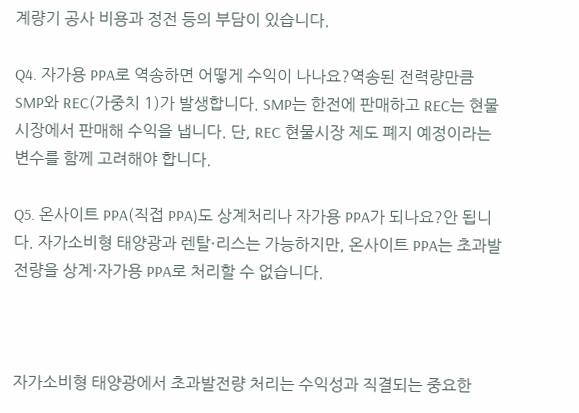계량기 공사 비용과 정전 등의 부담이 있습니다.

Q4. 자가용 PPA로 역송하면 어떻게 수익이 나나요?역송된 전력량만큼 SMP와 REC(가중치 1)가 발생합니다. SMP는 한전에 판매하고 REC는 현물시장에서 판매해 수익을 냅니다. 단, REC 현물시장 제도 폐지 예정이라는 변수를 함께 고려해야 합니다.

Q5. 온사이트 PPA(직접 PPA)도 상계처리나 자가용 PPA가 되나요?안 됩니다. 자가소비형 태양광과 렌탈·리스는 가능하지만, 온사이트 PPA는 초과발전량을 상계·자가용 PPA로 처리할 수 없습니다.



자가소비형 태양광에서 초과발전량 처리는 수익성과 직결되는 중요한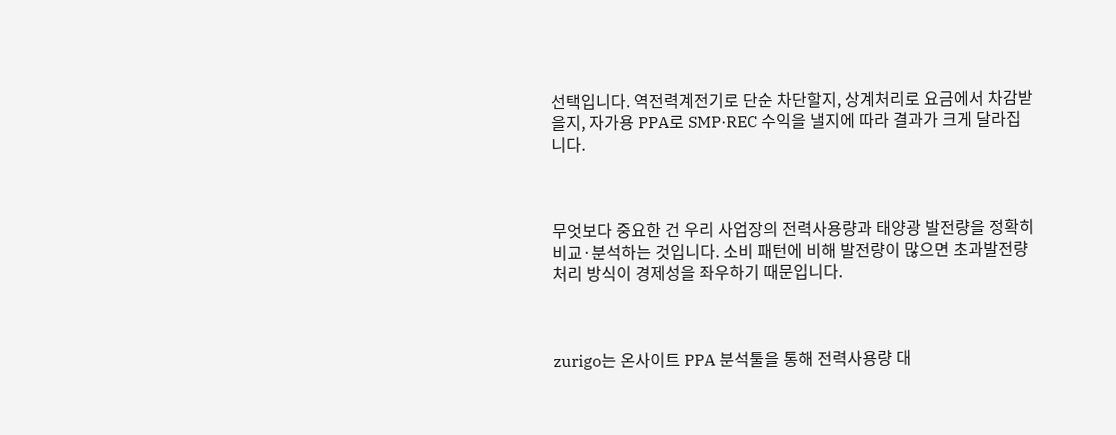선택입니다. 역전력계전기로 단순 차단할지, 상계처리로 요금에서 차감받을지, 자가용 PPA로 SMP·REC 수익을 낼지에 따라 결과가 크게 달라집니다.



무엇보다 중요한 건 우리 사업장의 전력사용량과 태양광 발전량을 정확히 비교·분석하는 것입니다. 소비 패턴에 비해 발전량이 많으면 초과발전량 처리 방식이 경제성을 좌우하기 때문입니다.



zurigo는 온사이트 PPA 분석툴을 통해 전력사용량 대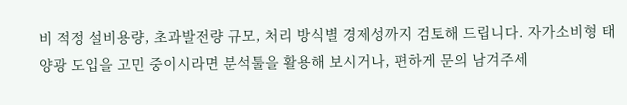비 적정 설비용량, 초과발전량 규모, 처리 방식별 경제성까지 검토해 드립니다. 자가소비형 태양광 도입을 고민 중이시라면 분석툴을 활용해 보시거나, 편하게 문의 남겨주세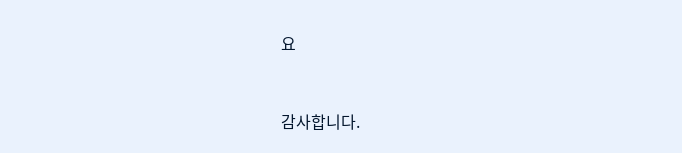요



감사합니다.